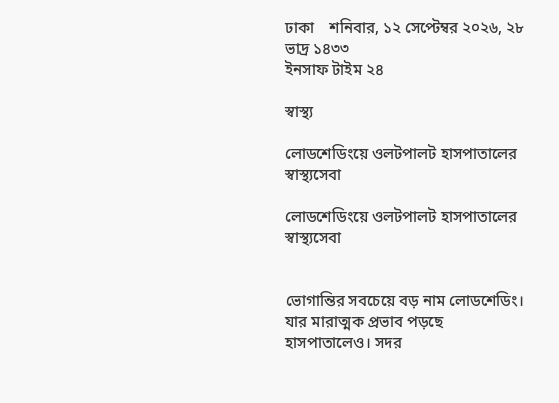ঢাকা    শনিবার, ১২ সেপ্টেম্বর ২০২৬, ২৮ ভাদ্র ১৪৩৩
ইনসাফ টাইম ২৪

স্বাস্থ্য

লোডশেডিংয়ে ওলটপালট হাসপাতালের স্বাস্থ্যসেবা

লোডশেডিংয়ে ওলটপালট হাসপাতালের স্বাস্থ্যসেবা


ভোগান্তির সবচেয়ে বড় নাম লোডশেডিং। যার মারাত্মক প্রভাব পড়ছে হাসপাতালেও। সদর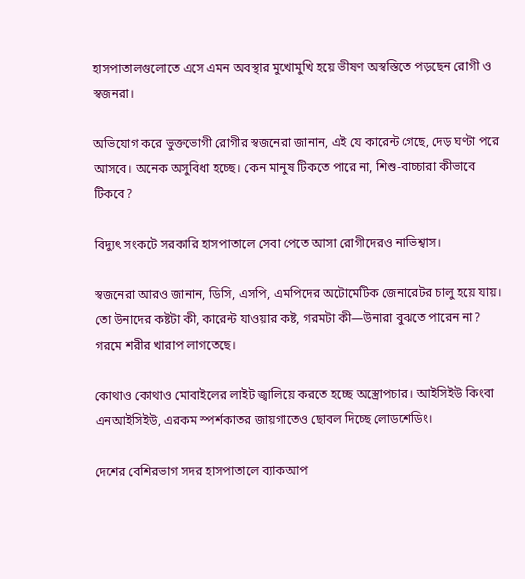হাসপাতালগুলোতে এসে এমন অবস্থার মুখোমুখি হয়ে ভীষণ অস্বস্তিতে পড়ছেন রোগী ও স্বজনরা।

অভিযোগ করে ভুক্তভোগী রোগীর স্বজনেরা জানান, এই যে কারেন্ট গেছে, দেড় ঘণ্টা পরে আসবে। অনেক অসুবিধা হচ্ছে। কেন মানুষ টিকতে পারে না, শিশু-বাচ্চারা কীভাবে টিকবে?

বিদ্যুৎ সংকটে সরকারি হাসপাতালে সেবা পেতে আসা রোগীদেরও নাভিশ্বাস।

স্বজনেরা আরও জানান, ডিসি, এসপি, এমপিদের অটোমেটিক জেনারেটর চালু হয়ে যায়। তো উনাদের কষ্টটা কী, কারেন্ট যাওয়ার কষ্ট, গরমটা কী—উনারা বুঝতে পারেন না? গরমে শরীর খারাপ লাগতেছে।

কোথাও কোথাও মোবাইলের লাইট জ্বালিয়ে করতে হচ্ছে অস্ত্রোপচার। আইসিইউ কিংবা এনআইসিইউ, এরকম স্পর্শকাতর জায়গাতেও ছোবল দিচ্ছে লোডশেডিং।

দেশের বেশিরভাগ সদর হাসপাতালে ব্যাকআপ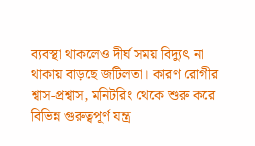ব্যবস্থা থাকলেও দীর্ঘ সময় বিদ্যুৎ না থাকায় বাড়ছে জটিলতা। কারণ রোগীর শ্বাস-প্রশ্বাস, মনিটরিং থেকে শুরু করে বিভিন্ন গুরুত্বপূর্ণ যন্ত্র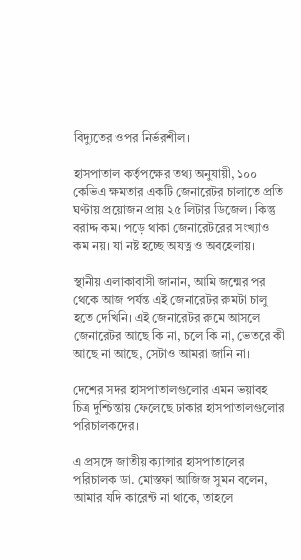বিদ্যুতের ওপর নির্ভরশীল।

হাসপাতাল কর্তৃপক্ষের তথ্য অনুযায়ী, ১০০ কেভিএ ক্ষমতার একটি জেনারেটর চালাতে প্রতি ঘণ্টায় প্রয়োজন প্রায় ২৫ লিটার ডিজেল। কিন্তু বরাদ্দ কম। পড়ে থাকা জেনারেটরের সংখ্যাও কম নয়। যা নষ্ট হচ্ছে অযত্ন ও অবহেলায়।

স্থানীয় এলাকাবাসী জানান, আমি জন্মের পর থেকে আজ পর্যন্ত এই জেনারেটর রুমটা চালু হতে দেখিনি। এই জেনারেটর রুমে আসলে জেনারেটর আছে কি না, চলে কি না, ভেতরে কী আছে না আছে, সেটাও আমরা জানি না।

দেশের সদর হাসপাতালগুলোর এমন ভয়াবহ চিত্র দুশ্চিন্তায় ফেলেছে ঢাকার হাসপাতালগুলোর পরিচালকদের।

এ প্রসঙ্গে জাতীয় ক্যান্সার হাসপাতালের পরিচালক ডা. মোস্তফা আজিজ সুমন বলেন, আমার যদি কারেন্ট না থাকে, তাহলে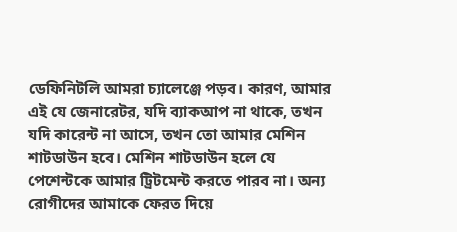ডেফিনিটলি আমরা চ্যালেঞ্জে পড়ব। কারণ, আমার এই যে জেনারেটর, যদি ব্যাকআপ না থাকে, তখন যদি কারেন্ট না আসে, তখন তো আমার মেশিন শাটডাউন হবে। মেশিন শাটডাউন হলে যে পেশেন্টকে আমার ট্রিটমেন্ট করতে পারব না। অন্য রোগীদের আমাকে ফেরত দিয়ে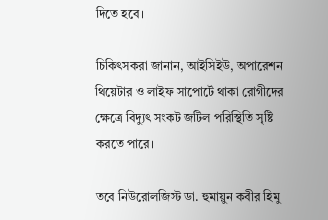দিতে হবে।

চিকিৎসকরা জানান, আইসিইউ, অপারেশন থিয়েটার ও লাইফ সাপোর্টে থাকা রোগীদের ক্ষেত্রে বিদ্যুৎ সংকট জটিল পরিস্থিতি সৃষ্টি করতে পারে।

তবে নিউরোলজিস্ট ডা. হুমায়ুন কবীর হিমু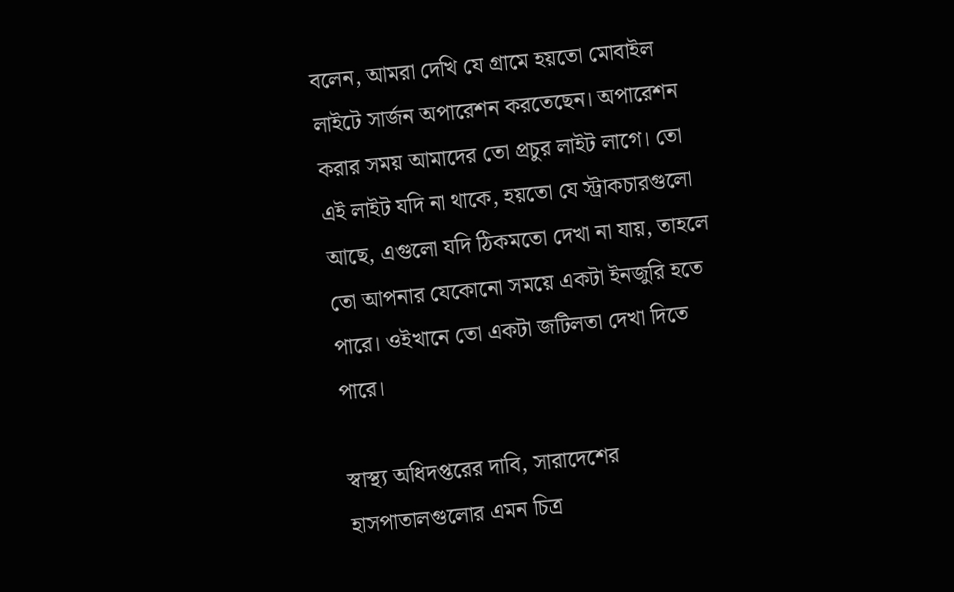বলেন, আমরা দেখি যে গ্রামে হয়তো মোবাইল লাইটে সার্জন অপারেশন করতেছেন। অপারেশন করার সময় আমাদের তো প্রচুর লাইট লাগে। তো এই লাইট যদি না থাকে, হয়তো যে স্ট্রাকচারগুলো আছে, এগুলো যদি ঠিকমতো দেখা না যায়, তাহলে তো আপনার যেকোনো সময়ে একটা ইনজুরি হতে পারে। ওইখানে তো একটা জটিলতা দেখা দিতে পারে।

স্বাস্থ্য অধিদপ্তরের দাবি, সারাদেশের হাসপাতালগুলোর এমন চিত্র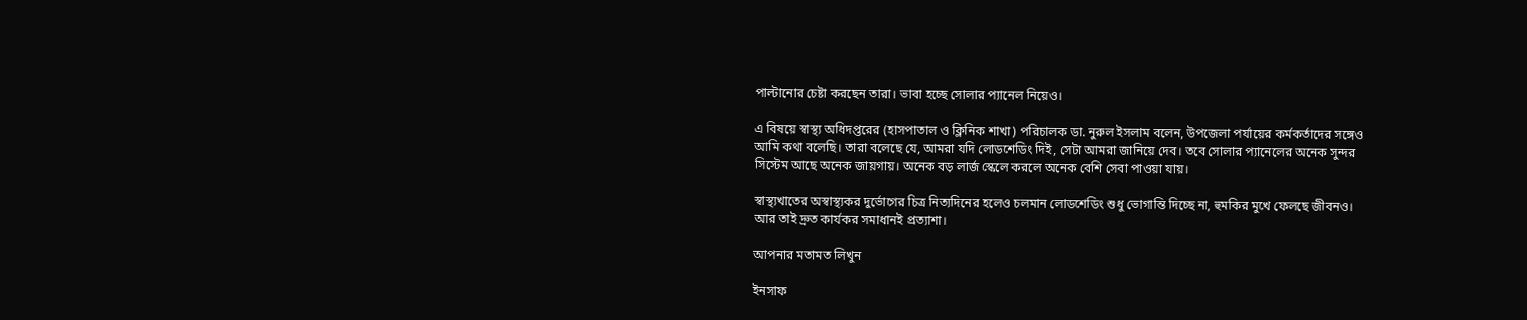পাল্টানোর চেষ্টা করছেন তারা। ভাবা হচ্ছে সোলার প্যানেল নিয়েও।

এ বিষয়ে স্বাস্থ্য অধিদপ্তরের (হাসপাতাল ও ক্লিনিক শাখা) পরিচালক ডা. নুরুল ইসলাম বলেন, উপজেলা পর্যায়ের কর্মকর্তাদের সঙ্গেও আমি কথা বলেছি। তারা বলেছে যে, আমরা যদি লোডশেডিং দিই, সেটা আমরা জানিয়ে দেব। তবে সোলার প্যানেলের অনেক সুন্দর সিস্টেম আছে অনেক জায়গায়। অনেক বড় লার্জ স্কেলে করলে অনেক বেশি সেবা পাওয়া যায়।

স্বাস্থ্যখাতের অস্বাস্থ্যকর দুর্ভোগের চিত্র নিত্যদিনের হলেও চলমান লোডশেডিং শুধু ভোগান্তি দিচ্ছে না, হুমকির মুখে ফেলছে জীবনও। আর তাই দ্রুত কার্যকর সমাধানই প্রত্যাশা।

আপনার মতামত লিখুন

ইনসাফ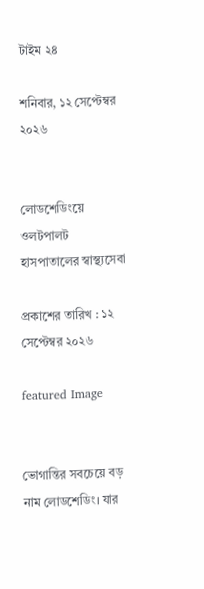টাইম ২৪

শনিবার, ১২ সেপ্টেম্বর ২০২৬


লোডশেডিংয়ে ওলটপালট হাসপাতালের স্বাস্থ্যসেবা

প্রকাশের তারিখ : ১২ সেপ্টেম্বর ২০২৬

featured Image


ভোগান্তির সবচেয়ে বড় নাম লোডশেডিং। যার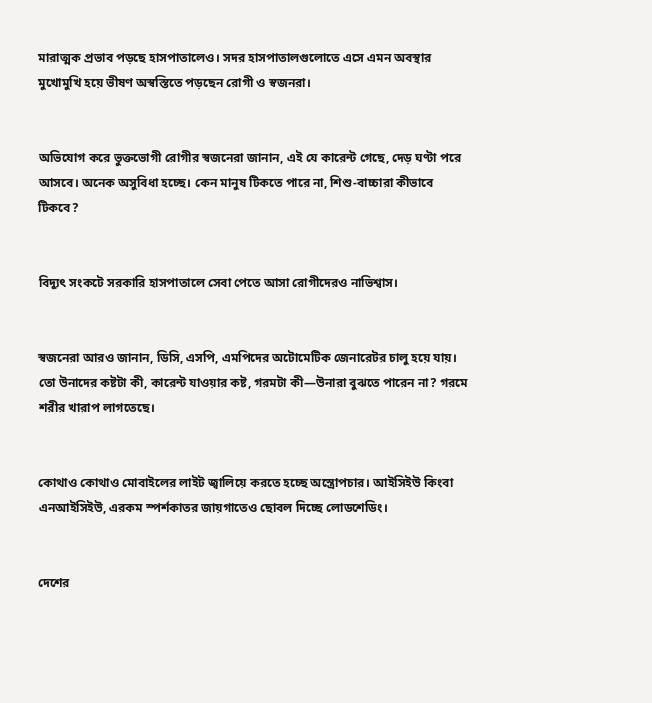মারাত্মক প্রভাব পড়ছে হাসপাতালেও। সদর হাসপাতালগুলোতে এসে এমন অবস্থার মুখোমুখি হয়ে ভীষণ অস্বস্তিতে পড়ছেন রোগী ও স্বজনরা।


অভিযোগ করে ভুক্তভোগী রোগীর স্বজনেরা জানান, এই যে কারেন্ট গেছে, দেড় ঘণ্টা পরে আসবে। অনেক অসুবিধা হচ্ছে। কেন মানুষ টিকতে পারে না, শিশু-বাচ্চারা কীভাবে টিকবে?


বিদ্যুৎ সংকটে সরকারি হাসপাতালে সেবা পেতে আসা রোগীদেরও নাভিশ্বাস।


স্বজনেরা আরও জানান, ডিসি, এসপি, এমপিদের অটোমেটিক জেনারেটর চালু হয়ে যায়। তো উনাদের কষ্টটা কী, কারেন্ট যাওয়ার কষ্ট, গরমটা কী—উনারা বুঝতে পারেন না? গরমে শরীর খারাপ লাগতেছে।


কোথাও কোথাও মোবাইলের লাইট জ্বালিয়ে করতে হচ্ছে অস্ত্রোপচার। আইসিইউ কিংবা এনআইসিইউ, এরকম স্পর্শকাতর জায়গাতেও ছোবল দিচ্ছে লোডশেডিং।


দেশের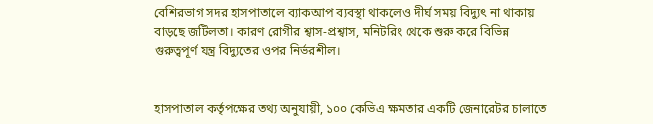বেশিরভাগ সদর হাসপাতালে ব্যাকআপ ব্যবস্থা থাকলেও দীর্ঘ সময় বিদ্যুৎ না থাকায় বাড়ছে জটিলতা। কারণ রোগীর শ্বাস-প্রশ্বাস, মনিটরিং থেকে শুরু করে বিভিন্ন গুরুত্বপূর্ণ যন্ত্র বিদ্যুতের ওপর নির্ভরশীল।


হাসপাতাল কর্তৃপক্ষের তথ্য অনুযায়ী, ১০০ কেভিএ ক্ষমতার একটি জেনারেটর চালাতে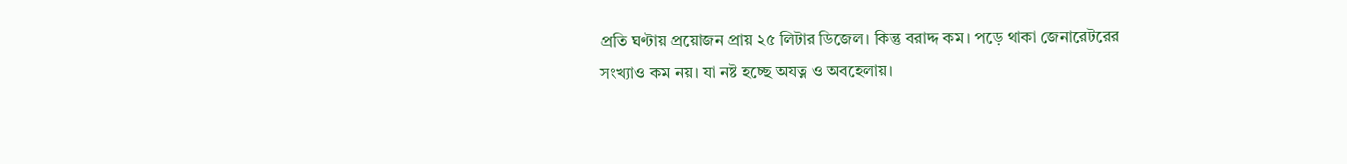প্রতি ঘণ্টায় প্রয়োজন প্রায় ২৫ লিটার ডিজেল। কিন্তু বরাদ্দ কম। পড়ে থাকা জেনারেটরের সংখ্যাও কম নয়। যা নষ্ট হচ্ছে অযত্ন ও অবহেলায়।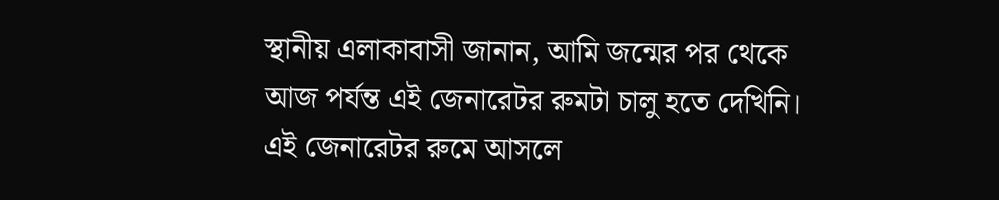স্থানীয় এলাকাবাসী জানান, আমি জন্মের পর থেকে আজ পর্যন্ত এই জেনারেটর রুমটা চালু হতে দেখিনি। এই জেনারেটর রুমে আসলে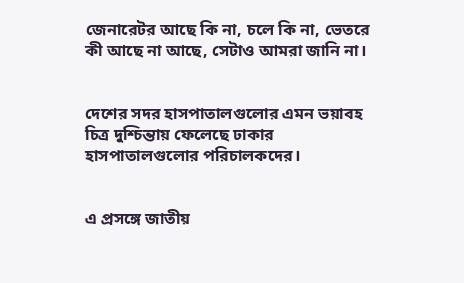জেনারেটর আছে কি না, চলে কি না, ভেতরে কী আছে না আছে, সেটাও আমরা জানি না।


দেশের সদর হাসপাতালগুলোর এমন ভয়াবহ চিত্র দুশ্চিন্তায় ফেলেছে ঢাকার হাসপাতালগুলোর পরিচালকদের।


এ প্রসঙ্গে জাতীয়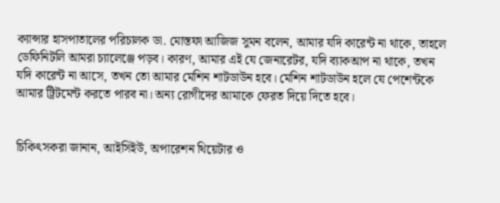ক্যান্সার হাসপাতালের পরিচালক ডা. মোস্তফা আজিজ সুমন বলেন, আমার যদি কারেন্ট না থাকে, তাহলে ডেফিনিটলি আমরা চ্যালেঞ্জে পড়ব। কারণ, আমার এই যে জেনারেটর, যদি ব্যাকআপ না থাকে, তখন যদি কারেন্ট না আসে, তখন তো আমার মেশিন শাটডাউন হবে। মেশিন শাটডাউন হলে যে পেশেন্টকে আমার ট্রিটমেন্ট করতে পারব না। অন্য রোগীদের আমাকে ফেরত দিয়ে দিতে হবে।


চিকিৎসকরা জানান, আইসিইউ, অপারেশন থিয়েটার ও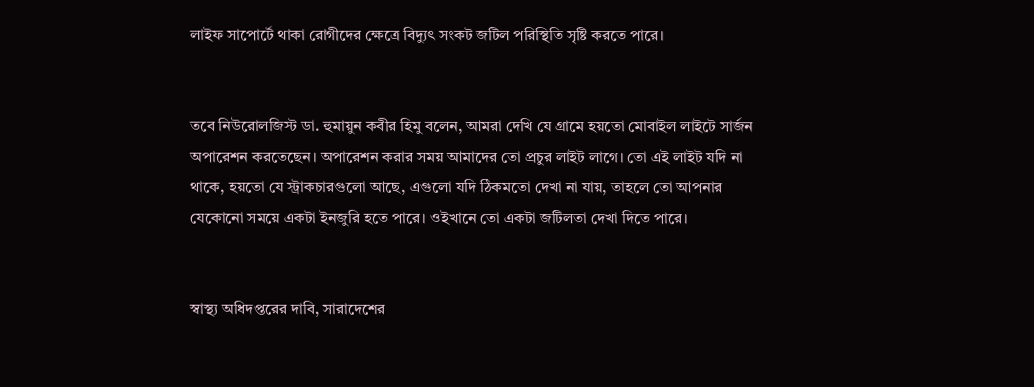লাইফ সাপোর্টে থাকা রোগীদের ক্ষেত্রে বিদ্যুৎ সংকট জটিল পরিস্থিতি সৃষ্টি করতে পারে।


তবে নিউরোলজিস্ট ডা. হুমায়ুন কবীর হিমু বলেন, আমরা দেখি যে গ্রামে হয়তো মোবাইল লাইটে সার্জন অপারেশন করতেছেন। অপারেশন করার সময় আমাদের তো প্রচুর লাইট লাগে। তো এই লাইট যদি না থাকে, হয়তো যে স্ট্রাকচারগুলো আছে, এগুলো যদি ঠিকমতো দেখা না যায়, তাহলে তো আপনার যেকোনো সময়ে একটা ইনজুরি হতে পারে। ওইখানে তো একটা জটিলতা দেখা দিতে পারে।


স্বাস্থ্য অধিদপ্তরের দাবি, সারাদেশের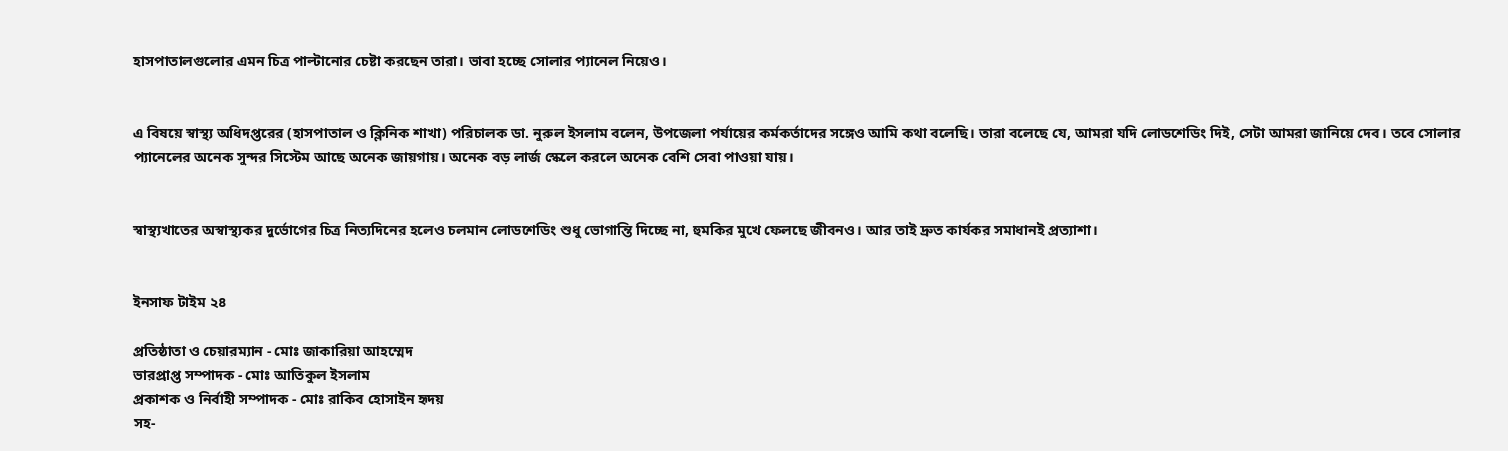হাসপাতালগুলোর এমন চিত্র পাল্টানোর চেষ্টা করছেন তারা। ভাবা হচ্ছে সোলার প্যানেল নিয়েও।


এ বিষয়ে স্বাস্থ্য অধিদপ্তরের (হাসপাতাল ও ক্লিনিক শাখা) পরিচালক ডা. নুরুল ইসলাম বলেন, উপজেলা পর্যায়ের কর্মকর্তাদের সঙ্গেও আমি কথা বলেছি। তারা বলেছে যে, আমরা যদি লোডশেডিং দিই, সেটা আমরা জানিয়ে দেব। তবে সোলার প্যানেলের অনেক সুন্দর সিস্টেম আছে অনেক জায়গায়। অনেক বড় লার্জ স্কেলে করলে অনেক বেশি সেবা পাওয়া যায়।


স্বাস্থ্যখাতের অস্বাস্থ্যকর দুর্ভোগের চিত্র নিত্যদিনের হলেও চলমান লোডশেডিং শুধু ভোগান্তি দিচ্ছে না, হুমকির মুখে ফেলছে জীবনও। আর তাই দ্রুত কার্যকর সমাধানই প্রত্যাশা।


ইনসাফ টাইম ২৪

প্রতিষ্ঠাতা ও চেয়ারম্যান - মোঃ জাকারিয়া আহম্মেদ
ভারপ্রাপ্ত সম্পাদক - মোঃ আতিকুল ইসলাম
প্রকাশক ও নির্বাহী সম্পাদক - মোঃ রাকিব হোসাইন হৃদয়
সহ-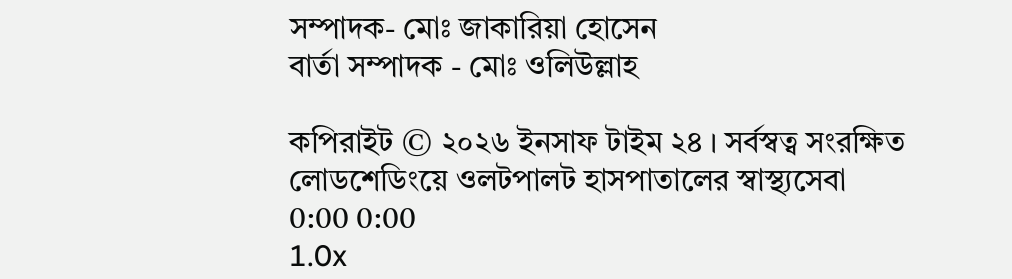সম্পাদক- মোঃ জাকারিয়া হোসেন
বার্তা সম্পাদক - মোঃ ওলিউল্লাহ

কপিরাইট © ২০২৬ ইনসাফ টাইম ২৪ । সর্বস্বত্ব সংরক্ষিত
লোডশেডিংয়ে ওলটপালট হাসপাতালের স্বাস্থ্যসেবা
0:00 0:00
1.0x